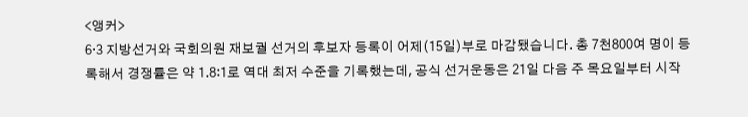<앵커>
6·3 지방선거와 국회의원 재보궐 선거의 후보자 등록이 어제(15일)부로 마감됐습니다. 총 7천800여 명이 등록해서 경쟁률은 약 1.8:1로 역대 최저 수준을 기록했는데, 공식 선거운동은 21일 다음 주 목요일부터 시작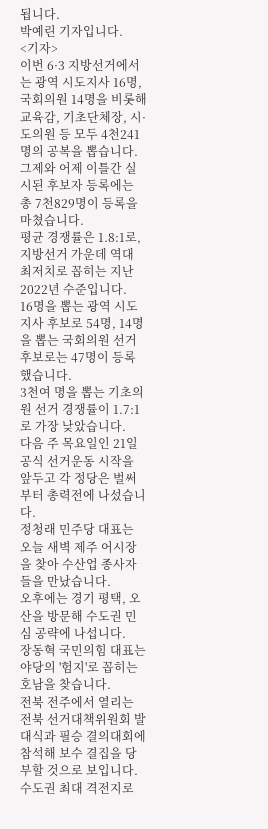됩니다.
박예린 기자입니다.
<기자>
이번 6·3 지방선거에서는 광역 시도지사 16명, 국회의원 14명을 비롯해 교육감, 기초단체장, 시·도의원 등 모두 4천241명의 공복을 뽑습니다.
그제와 어제 이틀간 실시된 후보자 등록에는 총 7천829명이 등록을 마쳤습니다.
평균 경쟁률은 1.8:1로, 지방선거 가운데 역대 최저치로 꼽히는 지난 2022년 수준입니다.
16명을 뽑는 광역 시도지사 후보로 54명, 14명을 뽑는 국회의원 선거 후보로는 47명이 등록했습니다.
3천여 명을 뽑는 기초의원 선거 경쟁률이 1.7:1로 가장 낮았습니다.
다음 주 목요일인 21일 공식 선거운동 시작을 앞두고 각 정당은 벌써부터 총력전에 나섰습니다.
정청래 민주당 대표는 오늘 새벽 제주 어시장을 찾아 수산업 종사자들을 만났습니다.
오후에는 경기 평택, 오산을 방문해 수도권 민심 공략에 나섭니다.
장동혁 국민의힘 대표는 야당의 '험지'로 꼽히는 호남을 찾습니다.
전북 전주에서 열리는 전북 선거대책위원회 발대식과 필승 결의대회에 참석해 보수 결집을 당부할 것으로 보입니다.
수도권 최대 격전지로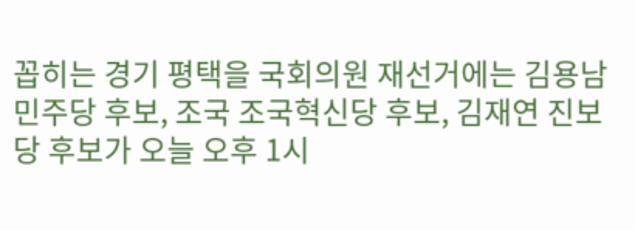꼽히는 경기 평택을 국회의원 재선거에는 김용남 민주당 후보, 조국 조국혁신당 후보, 김재연 진보당 후보가 오늘 오후 1시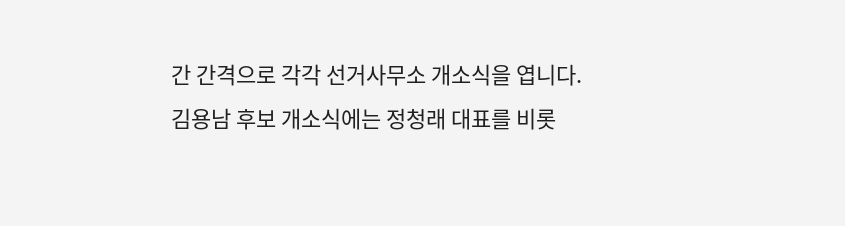간 간격으로 각각 선거사무소 개소식을 엽니다.
김용남 후보 개소식에는 정청래 대표를 비롯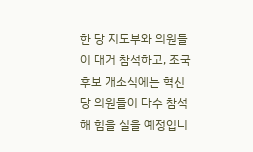한 당 지도부와 의원들이 대거 참석하고, 조국 후보 개소식에는 혁신당 의원들이 다수 참석해 힘을 실을 예정입니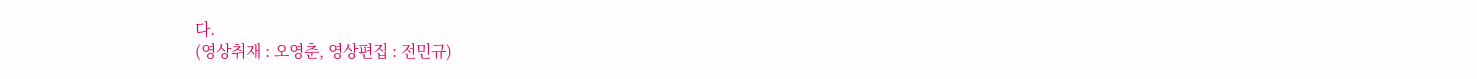다.
(영상취재 : 오영춘, 영상편집 : 전민규)